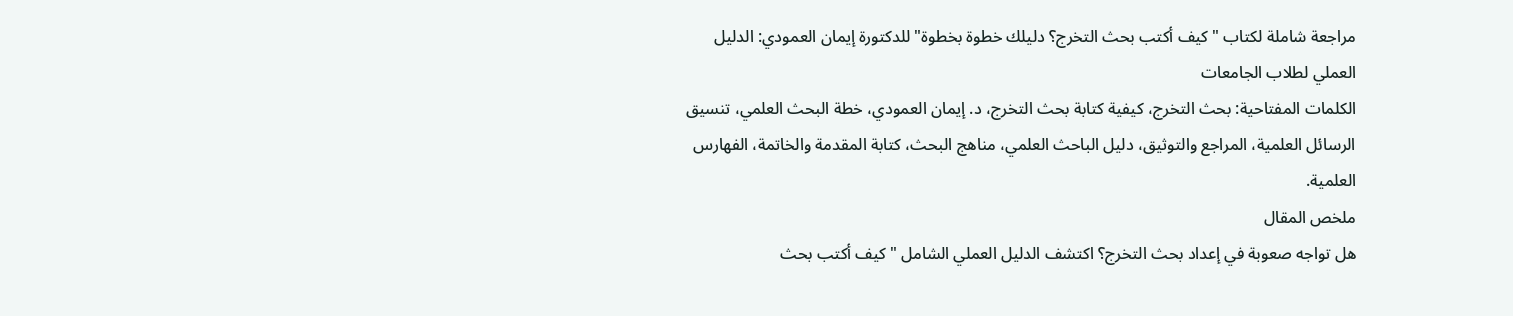مراجعة شاملة لكتاب "كيف أكتب بحث التخرج؟ دليلك خطوة بخطوة" للدكتورة إيمان العمودي: الدليل العملي لطلاب الجامعات
الكلمات المفتاحية: بحث التخرج، كيفية كتابة بحث التخرج، د. إيمان العمودي، خطة البحث العلمي، تنسيق الرسائل العلمية، المراجع والتوثيق، دليل الباحث العلمي، مناهج البحث، كتابة المقدمة والخاتمة، الفهارس العلمية.
ملخص المقال
هل تواجه صعوبة في إعداد بحث التخرج؟ اكتشف الدليل العملي الشامل "كيف أكتب بحث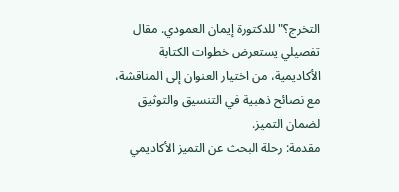التخرج؟" للدكتورة إيمان العمودي. مقال تفصيلي يستعرض خطوات الكتابة الأكاديمية، من اختيار العنوان إلى المناقشة، مع نصائح ذهبية في التنسيق والتوثيق لضمان التميز.
مقدمة: رحلة البحث عن التميز الأكاديمي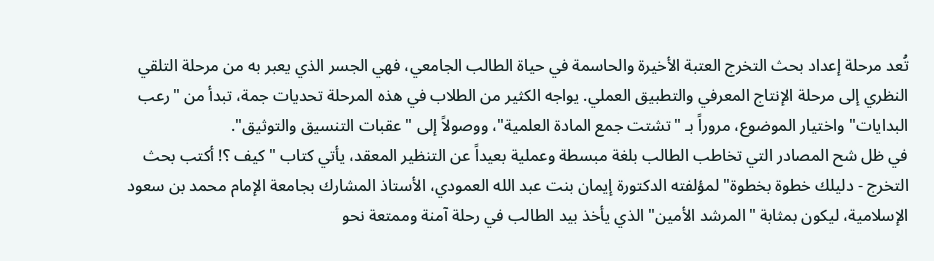تُعد مرحلة إعداد بحث التخرج العتبة الأخيرة والحاسمة في حياة الطالب الجامعي، فهي الجسر الذي يعبر به من مرحلة التلقي النظري إلى مرحلة الإنتاج المعرفي والتطبيق العملي. يواجه الكثير من الطلاب في هذه المرحلة تحديات جمة، تبدأ من "رعب البدايات" واختيار الموضوع، مروراً بـ "تشتت جمع المادة العلمية"، ووصولاً إلى "عقبات التنسيق والتوثيق".
في ظل شح المصادر التي تخاطب الطالب بلغة مبسطة وعملية بعيداً عن التنظير المعقد، يأتي كتاب "كيف ؟! أكتب بحث التخرج - دليلك خطوة بخطوة" لمؤلفته الدكتورة إيمان بنت عبد الله العمودي، الأستاذ المشارك بجامعة الإمام محمد بن سعود الإسلامية، ليكون بمثابة "المرشد الأمين" الذي يأخذ بيد الطالب في رحلة آمنة وممتعة نحو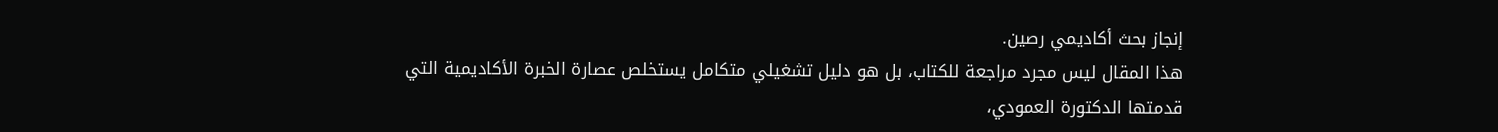إنجاز بحث أكاديمي رصين.
هذا المقال ليس مجرد مراجعة للكتاب، بل هو دليل تشغيلي متكامل يستخلص عصارة الخبرة الأكاديمية التي قدمتها الدكتورة العمودي،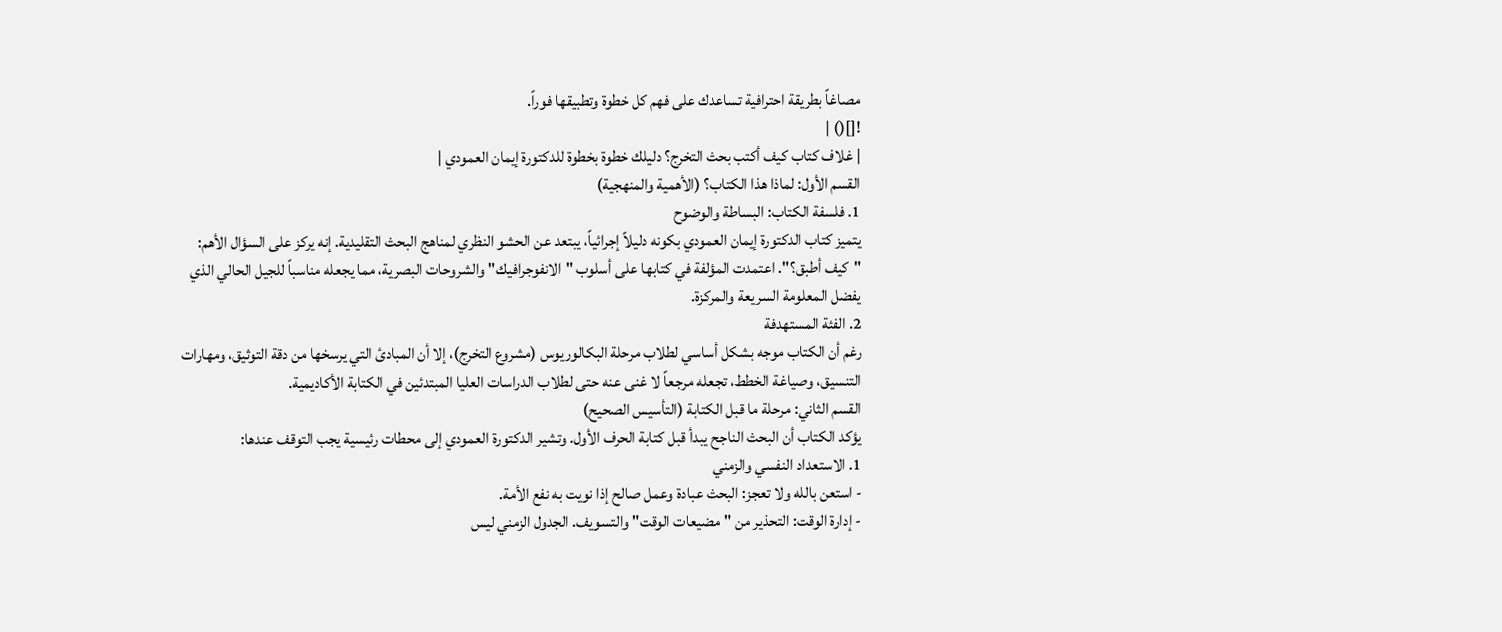مصاغاً بطريقة احترافية تساعدك على فهم كل خطوة وتطبيقها فوراً.
![]() |
| غلاف كتاب كيف أكتب بحث التخرج؟ دليلك خطوة بخطوة للدكتورة إيمان العمودي |
القسم الأول: لماذا هذا الكتاب؟ (الأهمية والمنهجية)
1. فلسفة الكتاب: البساطة والوضوح
يتميز كتاب الدكتورة إيمان العمودي بكونه دليلاً إجرائياً، يبتعد عن الحشو النظري لمناهج البحث التقليدية. إنه يركز على السؤال الأهم: "كيف أطبق؟". اعتمدت المؤلفة في كتابها على أسلوب "الانفوجرافيك" والشروحات البصرية، مما يجعله مناسباً للجيل الحالي الذي يفضل المعلومة السريعة والمركزة.
2. الفئة المستهدفة
رغم أن الكتاب موجه بشكل أساسي لطلاب مرحلة البكالوريوس (مشروع التخرج)، إلا أن المبادئ التي يرسخها من دقة التوثيق، ومهارات التنسيق، وصياغة الخطط، تجعله مرجعاً لا غنى عنه حتى لطلاب الدراسات العليا المبتدئين في الكتابة الأكاديمية.
القسم الثاني: مرحلة ما قبل الكتابة (التأسيس الصحيح)
يؤكد الكتاب أن البحث الناجح يبدأ قبل كتابة الحرف الأول. وتشير الدكتورة العمودي إلى محطات رئيسية يجب التوقف عندها:
1. الاستعداد النفسي والزمني
- استعن بالله ولا تعجز: البحث عبادة وعمل صالح إذا نويت به نفع الأمة.
- إدارة الوقت: التحذير من "مضيعات الوقت" والتسويف. الجدول الزمني ليس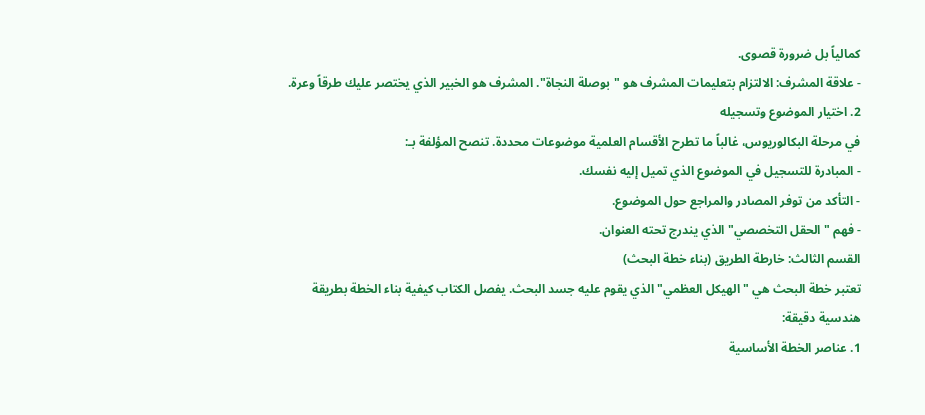كمالياً بل ضرورة قصوى.
- علاقة المشرف: الالتزام بتعليمات المشرف هو "بوصلة النجاة". المشرف هو الخبير الذي يختصر عليك طرقاً وعرة.
2. اختيار الموضوع وتسجيله
في مرحلة البكالوريوس، غالباً ما تطرح الأقسام العلمية موضوعات محددة. تنصح المؤلفة بـ:
- المبادرة للتسجيل في الموضوع الذي تميل إليه نفسك.
- التأكد من توفر المصادر والمراجع حول الموضوع.
- فهم "الحقل التخصصي" الذي يندرج تحته العنوان.
القسم الثالث: خارطة الطريق (بناء خطة البحث)
تعتبر خطة البحث هي "الهيكل العظمي" الذي يقوم عليه جسد البحث. يفصل الكتاب كيفية بناء الخطة بطريقة هندسية دقيقة:
1. عناصر الخطة الأساسية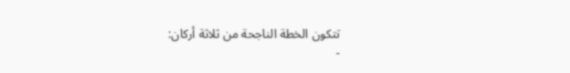تتكون الخطة الناجحة من ثلاثة أركان:
-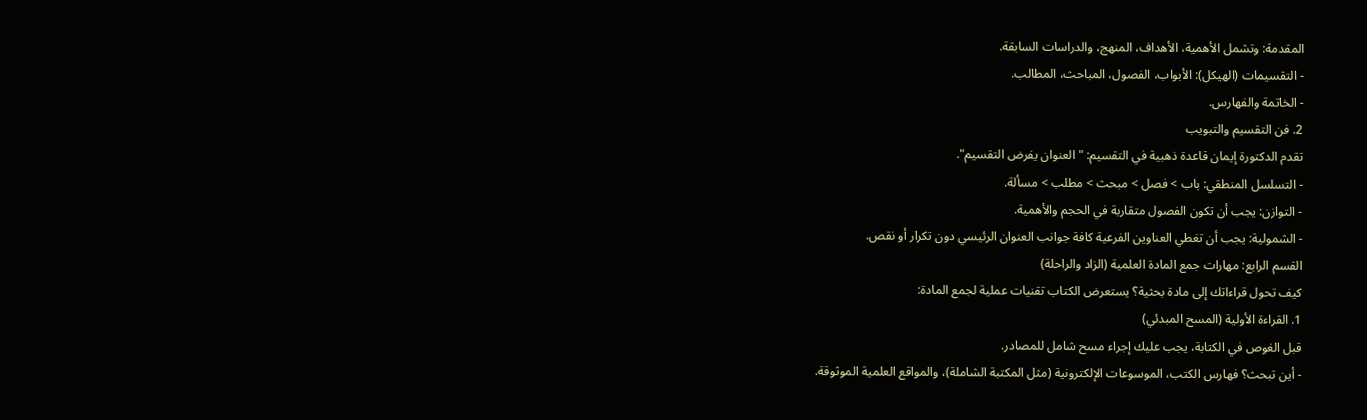المقدمة: وتشمل الأهمية، الأهداف، المنهج، والدراسات السابقة.
- التقسيمات (الهيكل): الأبواب، الفصول، المباحث، المطالب.
- الخاتمة والفهارس.
2. فن التقسيم والتبويب
تقدم الدكتورة إيمان قاعدة ذهبية في التقسيم: "العنوان يفرض التقسيم".
- التسلسل المنطقي: باب > فصل > مبحث > مطلب > مسألة.
- التوازن: يجب أن تكون الفصول متقاربة في الحجم والأهمية.
- الشمولية: يجب أن تغطي العناوين الفرعية كافة جوانب العنوان الرئيسي دون تكرار أو نقص.
القسم الرابع: مهارات جمع المادة العلمية (الزاد والراحلة)
كيف تحول قراءاتك إلى مادة بحثية؟ يستعرض الكتاب تقنيات عملية لجمع المادة:
1. القراءة الأولية (المسح المبدئي)
قبل الغوص في الكتابة، يجب عليك إجراء مسح شامل للمصادر.
- أين تبحث؟ فهارس الكتب، الموسوعات الإلكترونية (مثل المكتبة الشاملة)، والمواقع العلمية الموثوقة.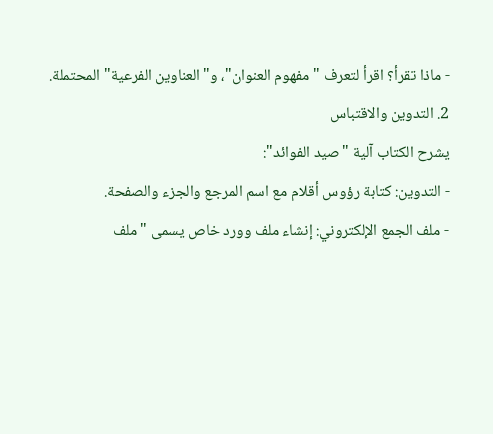- ماذا تقرأ؟ اقرأ لتعرف "مفهوم العنوان"، و"العناوين الفرعية" المحتملة.
2. التدوين والاقتباس
يشرح الكتاب آلية "صيد الفوائد":
- التدوين: كتابة رؤوس أقلام مع اسم المرجع والجزء والصفحة.
- ملف الجمع الإلكتروني: إنشاء ملف وورد خاص يسمى "ملف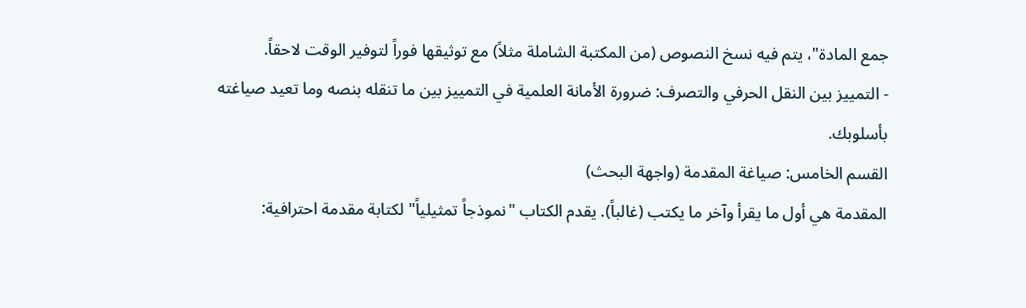جمع المادة"، يتم فيه نسخ النصوص (من المكتبة الشاملة مثلاً) مع توثيقها فوراً لتوفير الوقت لاحقاً.
- التمييز بين النقل الحرفي والتصرف: ضرورة الأمانة العلمية في التمييز بين ما تنقله بنصه وما تعيد صياغته بأسلوبك.
القسم الخامس: صياغة المقدمة (واجهة البحث)
المقدمة هي أول ما يقرأ وآخر ما يكتب (غالباً). يقدم الكتاب "نموذجاً تمثيلياً" لكتابة مقدمة احترافية: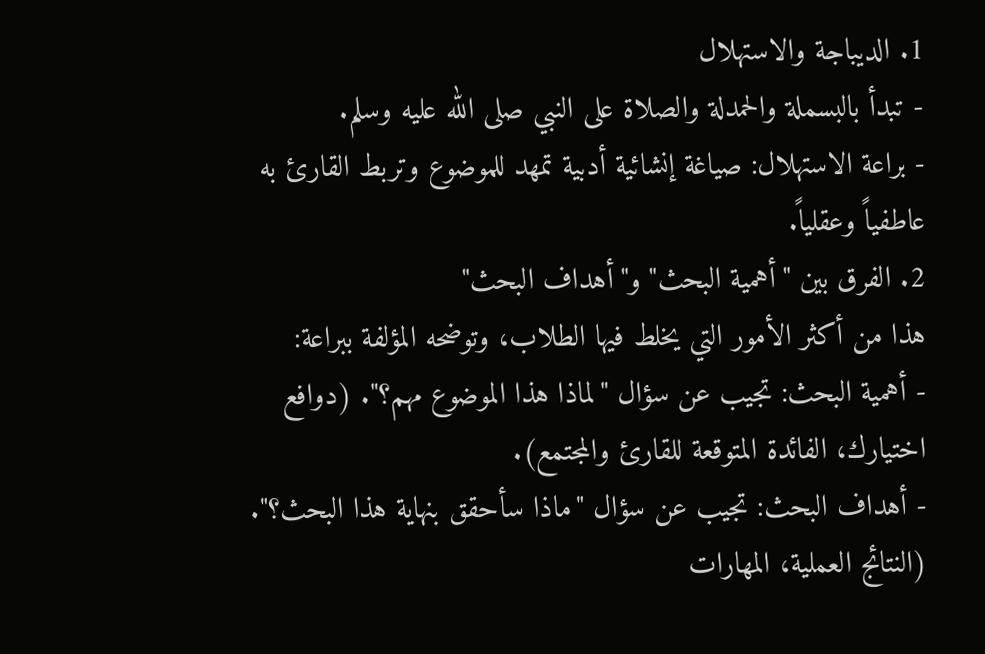1. الديباجة والاستهلال
- تبدأ بالبسملة والحمدلة والصلاة على النبي صلى الله عليه وسلم.
- براعة الاستهلال: صياغة إنشائية أدبية تمهد للموضوع وتربط القارئ به عاطفياً وعقلياً.
2. الفرق بين "أهمية البحث" و"أهداف البحث"
هذا من أكثر الأمور التي يخلط فيها الطلاب، وتوضحه المؤلفة ببراعة:
- أهمية البحث: تجيب عن سؤال "لماذا هذا الموضوع مهم؟". (دوافع اختيارك، الفائدة المتوقعة للقارئ والمجتمع).
- أهداف البحث: تجيب عن سؤال "ماذا سأحقق بنهاية هذا البحث؟". (النتائج العملية، المهارات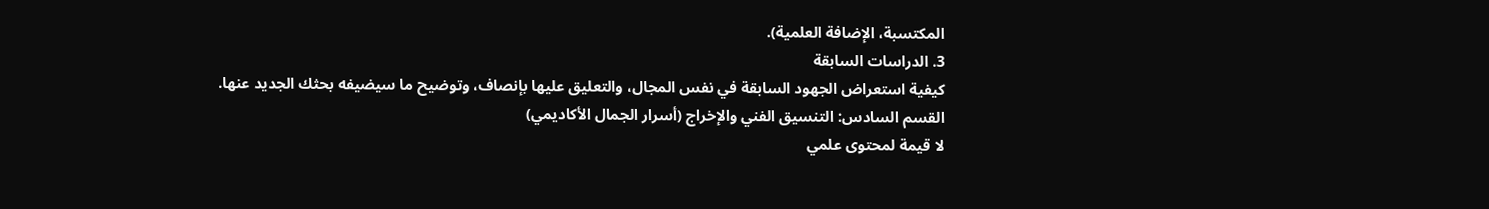المكتسبة، الإضافة العلمية).
3. الدراسات السابقة
كيفية استعراض الجهود السابقة في نفس المجال، والتعليق عليها بإنصاف، وتوضيح ما سيضيفه بحثك الجديد عنها.
القسم السادس: التنسيق الفني والإخراج (أسرار الجمال الأكاديمي)
لا قيمة لمحتوى علمي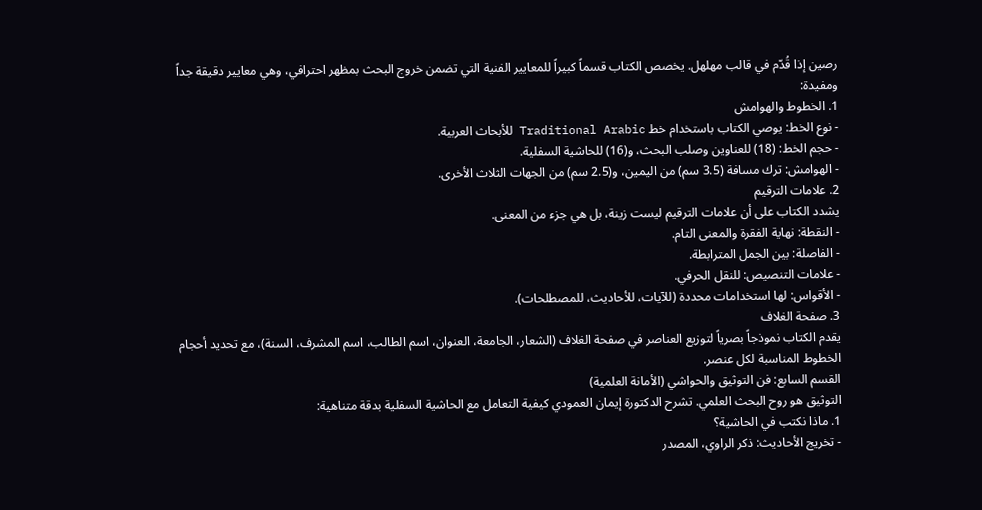رصين إذا قُدّم في قالب مهلهل. يخصص الكتاب قسماً كبيراً للمعايير الفنية التي تضمن خروج البحث بمظهر احترافي، وهي معايير دقيقة جداً ومفيدة:
1. الخطوط والهوامش
- نوع الخط: يوصي الكتاب باستخدام خط Traditional Arabic للأبحاث العربية.
- حجم الخط: (18) للعناوين وصلب البحث، و(16) للحاشية السفلية.
- الهوامش: ترك مسافة (3.5 سم) من اليمين، و(2.5 سم) من الجهات الثلاث الأخرى.
2. علامات الترقيم
يشدد الكتاب على أن علامات الترقيم ليست زينة، بل هي جزء من المعنى.
- النقطة: نهاية الفقرة والمعنى التام.
- الفاصلة: بين الجمل المترابطة.
- علامات التنصيص: للنقل الحرفي.
- الأقواس: لها استخدامات محددة (للآيات، للأحاديث، للمصطلحات).
3. صفحة الغلاف
يقدم الكتاب نموذجاً بصرياً لتوزيع العناصر في صفحة الغلاف (الشعار، الجامعة، العنوان، اسم الطالب، اسم المشرف، السنة)، مع تحديد أحجام الخطوط المناسبة لكل عنصر.
القسم السابع: فن التوثيق والحواشي (الأمانة العلمية)
التوثيق هو روح البحث العلمي. تشرح الدكتورة إيمان العمودي كيفية التعامل مع الحاشية السفلية بدقة متناهية:
1. ماذا نكتب في الحاشية؟
- تخريج الأحاديث: ذكر الراوي، المصدر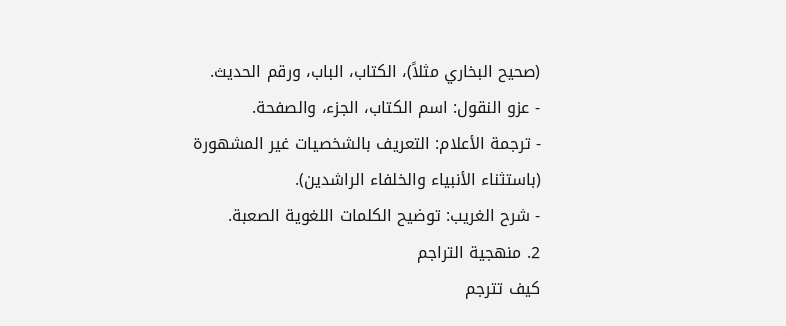(صحيح البخاري مثلاً)، الكتاب، الباب، ورقم الحديث.
- عزو النقول: اسم الكتاب، الجزء، والصفحة.
- ترجمة الأعلام: التعريف بالشخصيات غير المشهورة (باستثناء الأنبياء والخلفاء الراشدين).
- شرح الغريب: توضيح الكلمات اللغوية الصعبة.
2. منهجية التراجم
كيف تترجم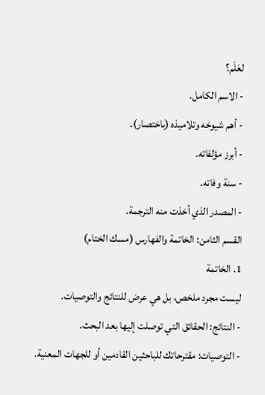لعَلَم؟
- الاسم الكامل.
- أهم شيوخه وتلاميذه (باختصار).
- أبرز مؤلفاته.
- سنة وفاته.
- المصدر الذي أخذت منه الترجمة.
القسم الثامن: الخاتمة والفهارس (مسك الختام)
1. الخاتمة
ليست مجرد ملخص، بل هي عرض للنتائج والتوصيات.
- النتائج: الحقائق التي توصلت إليها بعد البحث.
- التوصيات: مقترحاتك للباحثين القادمين أو للجهات المعنية.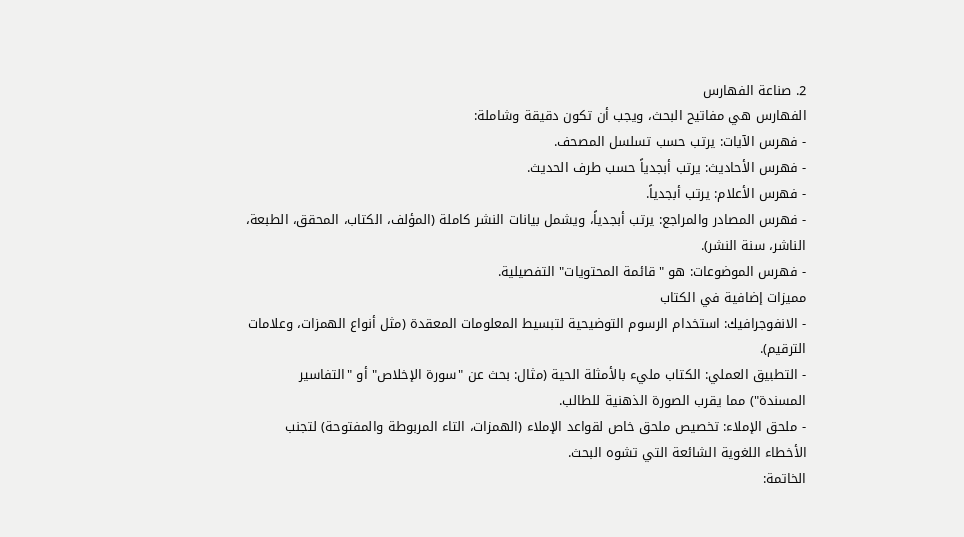2. صناعة الفهارس
الفهارس هي مفاتيح البحث، ويجب أن تكون دقيقة وشاملة:
- فهرس الآيات: يرتب حسب تسلسل المصحف.
- فهرس الأحاديث: يرتب أبجدياً حسب طرف الحديث.
- فهرس الأعلام: يرتب أبجدياً.
- فهرس المصادر والمراجع: يرتب أبجدياً، ويشمل بيانات النشر كاملة (المؤلف، الكتاب، المحقق، الطبعة، الناشر، سنة النشر).
- فهرس الموضوعات: هو "قائمة المحتويات" التفصيلية.
مميزات إضافية في الكتاب
- الانفوجرافيك: استخدام الرسوم التوضيحية لتبسيط المعلومات المعقدة (مثل أنواع الهمزات، وعلامات الترقيم).
- التطبيق العملي: الكتاب مليء بالأمثلة الحية (مثال: بحث عن "سورة الإخلاص" أو "التفاسير المسندة") مما يقرب الصورة الذهنية للطالب.
- ملحق الإملاء: تخصيص ملحق خاص لقواعد الإملاء (الهمزات، التاء المربوطة والمفتوحة) لتجنب الأخطاء اللغوية الشائعة التي تشوه البحث.
الخاتمة: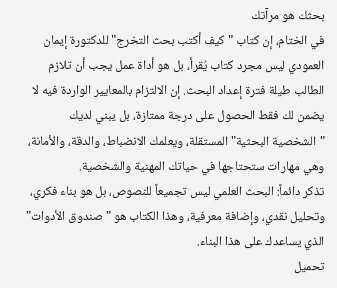بحثك هو مرآتك
في الختام، إن كتاب "كيف أكتب بحث التخرج" للدكتورة إيمان العمودي ليس مجرد كتاب يُقرأ، بل هو أداة عمل يجب أن تلازم الطالب طيلة فترة إعداد البحث. إن الالتزام بالمعايير الواردة فيه لا يضمن لك فقط الحصول على درجة ممتازة، بل يبني لديك "الشخصية البحثية" المستقلة، ويعلمك الانضباط، والدقة، والأمانة، وهي مهارات ستحتاجها في حياتك المهنية والشخصية.
تذكر دائماً: البحث العلمي ليس تجميعاً للنصوص، بل هو بناء فكري، وتحليل نقدي، وإضافة معرفية، وهذا الكتاب هو "صندوق الأدوات" الذي يساعدك على هذا البناء.
تحميل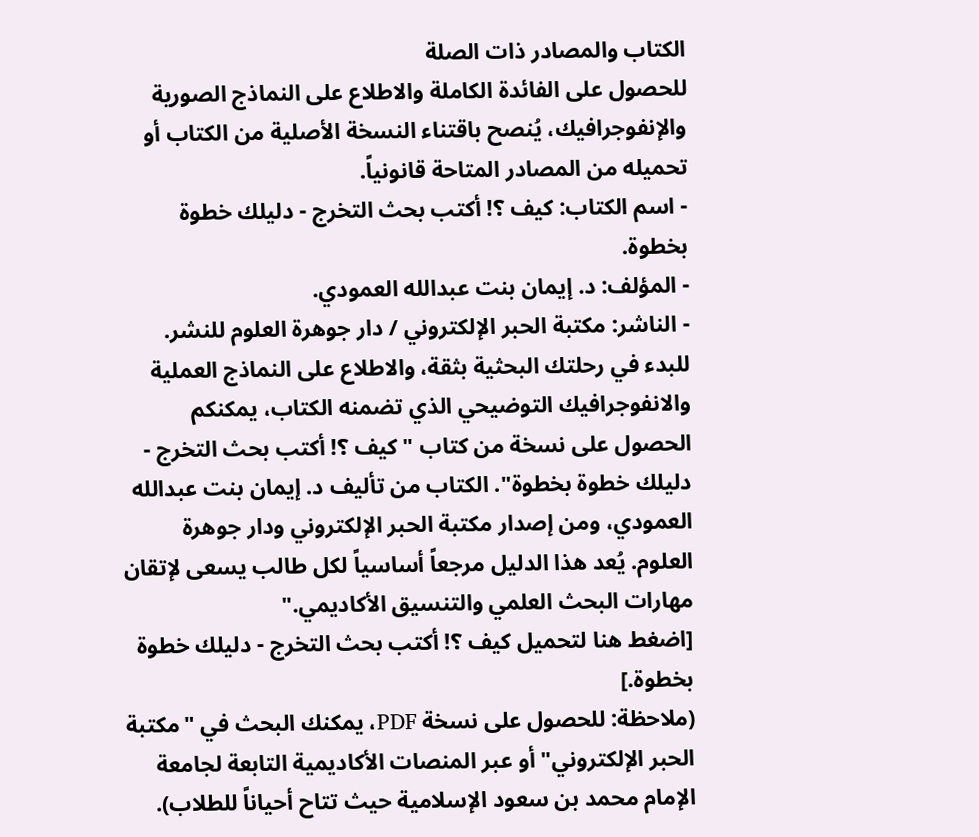الكتاب والمصادر ذات الصلة
للحصول على الفائدة الكاملة والاطلاع على النماذج الصورية والإنفوجرافيك، يُنصح باقتناء النسخة الأصلية من الكتاب أو تحميله من المصادر المتاحة قانونياً.
- اسم الكتاب: كيف ؟! أكتب بحث التخرج - دليلك خطوة بخطوة.
- المؤلف: د. إيمان بنت عبدالله العمودي.
- الناشر: مكتبة الحبر الإلكتروني / دار جوهرة العلوم للنشر.
للبدء في رحلتك البحثية بثقة، والاطلاع على النماذج العملية والانفوجرافيك التوضيحي الذي تضمنه الكتاب، يمكنكم الحصول على نسخة من كتاب "كيف ؟! أكتب بحث التخرج - دليلك خطوة بخطوة". الكتاب من تأليف د. إيمان بنت عبدالله العمودي، ومن إصدار مكتبة الحبر الإلكتروني ودار جوهرة العلوم. يُعد هذا الدليل مرجعاً أساسياً لكل طالب يسعى لإتقان مهارات البحث العلمي والتنسيق الأكاديمي."
[اضغط هنا لتحميل كيف ؟! أكتب بحث التخرج - دليلك خطوة بخطوة.]
(ملاحظة: للحصول على نسخة PDF، يمكنك البحث في "مكتبة الحبر الإلكتروني" أو عبر المنصات الأكاديمية التابعة لجامعة الإمام محمد بن سعود الإسلامية حيث تتاح أحياناً للطلاب).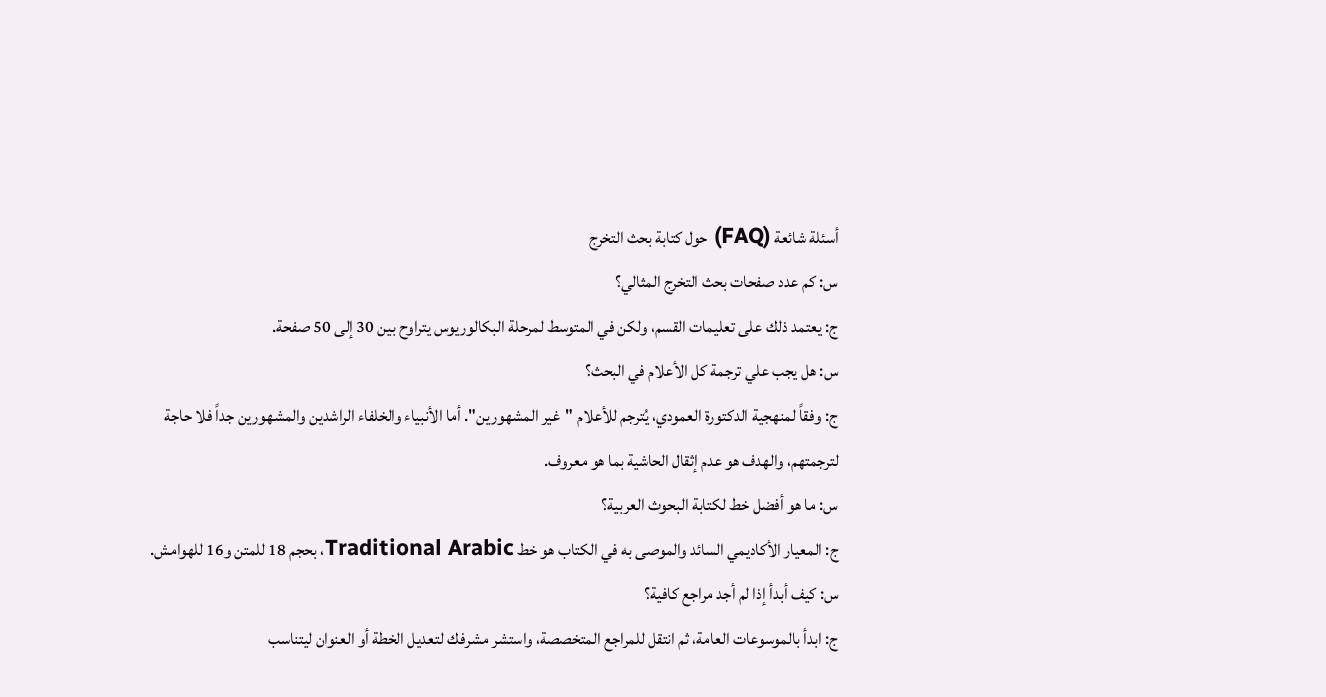أسئلة شائعة (FAQ) حول كتابة بحث التخرج
س: كم عدد صفحات بحث التخرج المثالي؟
ج: يعتمد ذلك على تعليمات القسم، ولكن في المتوسط لمرحلة البكالوريوس يتراوح بين 30 إلى 50 صفحة.
س: هل يجب علي ترجمة كل الأعلام في البحث؟
ج: وفقاً لمنهجية الدكتورة العمودي، يُترجم للأعلام "غير المشهورين". أما الأنبياء والخلفاء الراشدين والمشهورين جداً فلا حاجة لترجمتهم، والهدف هو عدم إثقال الحاشية بما هو معروف.
س: ما هو أفضل خط لكتابة البحوث العربية؟
ج: المعيار الأكاديمي السائد والموصى به في الكتاب هو خط Traditional Arabic، بحجم 18 للمتن و16 للهوامش.
س: كيف أبدأ إذا لم أجد مراجع كافية؟
ج: ابدأ بالموسوعات العامة، ثم انتقل للمراجع المتخصصة، واستشر مشرفك لتعديل الخطة أو العنوان ليتناسب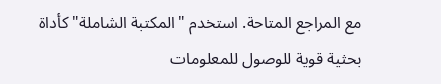مع المراجع المتاحة. استخدم "المكتبة الشاملة" كأداة بحثية قوية للوصول للمعلومات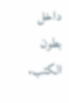داخل بطون الكتب.